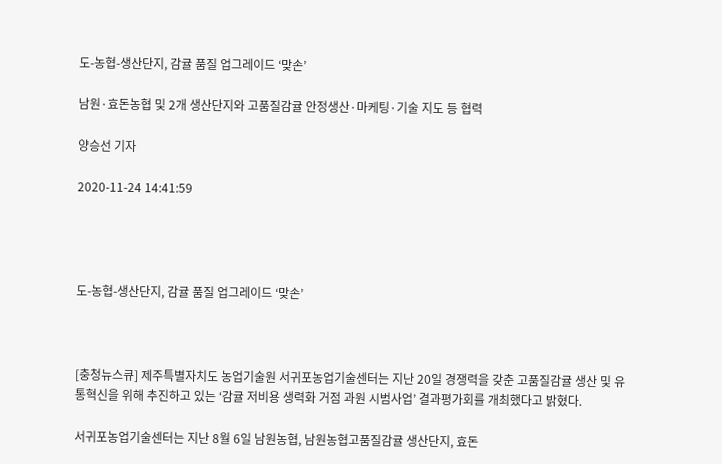도-농협-생산단지, 감귤 품질 업그레이드 ‘맞손’

남원·효돈농협 및 2개 생산단지와 고품질감귤 안정생산·마케팅·기술 지도 등 협력

양승선 기자

2020-11-24 14:41:59




도-농협-생산단지, 감귤 품질 업그레이드 ‘맞손’



[충청뉴스큐] 제주특별자치도 농업기술원 서귀포농업기술센터는 지난 20일 경쟁력을 갖춘 고품질감귤 생산 및 유통혁신을 위해 추진하고 있는 ‘감귤 저비용 생력화 거점 과원 시범사업’ 결과평가회를 개최했다고 밝혔다.

서귀포농업기술센터는 지난 8월 6일 남원농협, 남원농협고품질감귤 생산단지, 효돈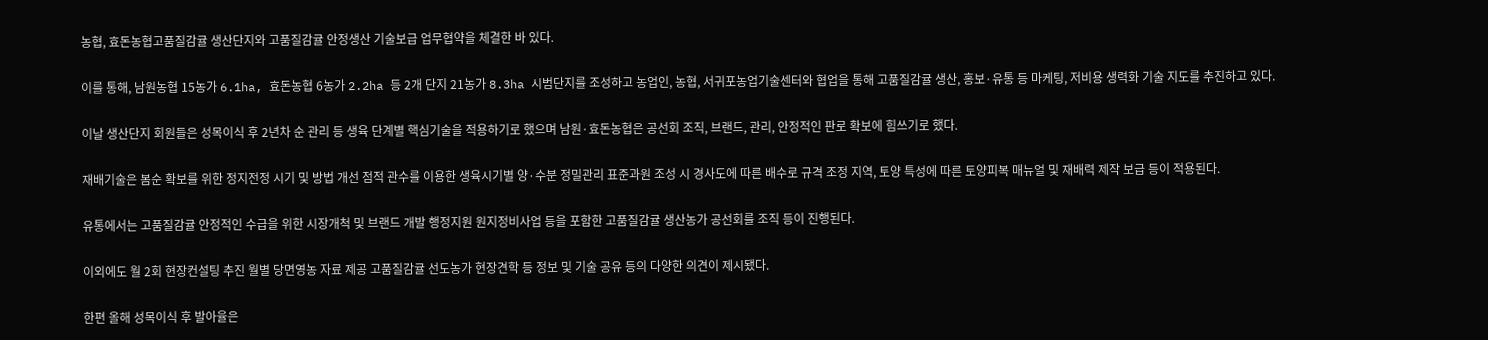농협, 효돈농협고품질감귤 생산단지와 고품질감귤 안정생산 기술보급 업무협약을 체결한 바 있다.

이를 통해, 남원농협 15농가 6.1ha, 효돈농협 6농가 2.2ha 등 2개 단지 21농가 8.3ha 시범단지를 조성하고 농업인, 농협, 서귀포농업기술센터와 협업을 통해 고품질감귤 생산, 홍보·유통 등 마케팅, 저비용 생력화 기술 지도를 추진하고 있다.

이날 생산단지 회원들은 성목이식 후 2년차 순 관리 등 생육 단계별 핵심기술을 적용하기로 했으며 남원·효돈농협은 공선회 조직, 브랜드, 관리, 안정적인 판로 확보에 힘쓰기로 했다.

재배기술은 봄순 확보를 위한 정지전정 시기 및 방법 개선 점적 관수를 이용한 생육시기별 양·수분 정밀관리 표준과원 조성 시 경사도에 따른 배수로 규격 조정 지역, 토양 특성에 따른 토양피복 매뉴얼 및 재배력 제작 보급 등이 적용된다.

유통에서는 고품질감귤 안정적인 수급을 위한 시장개척 및 브랜드 개발 행정지원 원지정비사업 등을 포함한 고품질감귤 생산농가 공선회를 조직 등이 진행된다.

이외에도 월 2회 현장컨설팅 추진 월별 당면영농 자료 제공 고품질감귤 선도농가 현장견학 등 정보 및 기술 공유 등의 다양한 의견이 제시됐다.

한편 올해 성목이식 후 발아율은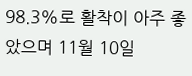98.3%로 활착이 아주 좋았으며 11월 10일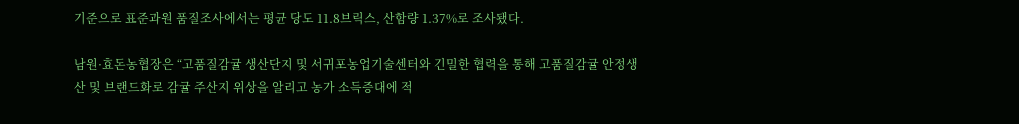기준으로 표준과원 품질조사에서는 평균 당도 11.8브릭스, 산함량 1.37%로 조사됐다.

남원·효돈농협장은 “고품질감귤 생산단지 및 서귀포농업기술센터와 긴밀한 협력을 통해 고품질감귤 안정생산 및 브랜드화로 감귤 주산지 위상을 알리고 농가 소득증대에 적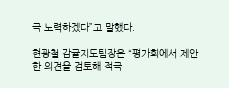극 노력하겠다”고 말했다.

현광철 감귤지도팀장은 “평가회에서 제안한 의견을 검토해 적극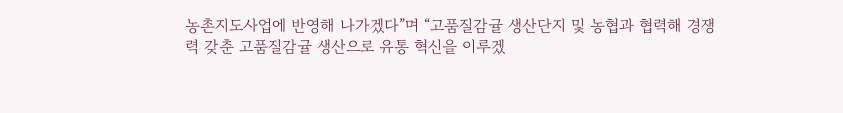농촌지도사업에 반영해 나가겠다”며 “고품질감귤 생산단지 및 농협과 협력해 경쟁력 갖춘 고품질감귤 생산으로 유통 혁신을 이루겠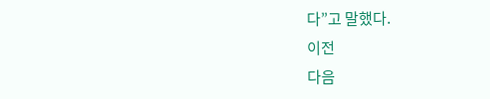다”고 말했다.
이전
다음